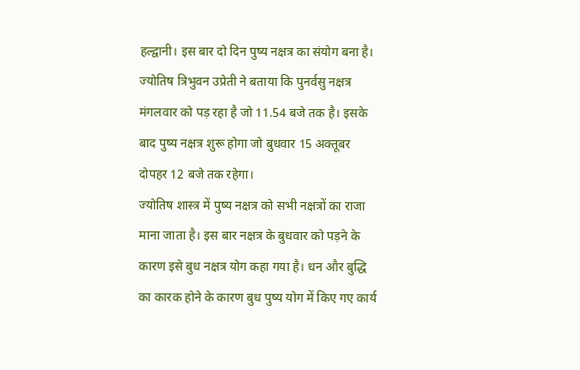हल्द्वानी। इस बार दो दिन पुष्य नक्षत्र का संयोग बना है। ज्योतिष त्रिभुवन उप्रेती ने बताया कि पुनर्वसु नक्षत्र मंगलवार को पड़ रहा है जो 11.54 बजे तक है। इसके बाद पुष्य नक्षत्र शुरू होगा जो बुधवार 15 अक्तूबर दोपहर 12 बजे तक रहेगा।
ज्योतिष शास्त्र में पुष्य नक्षत्र को सभी नक्षत्रों का राजा माना जाता है। इस बार नक्षत्र के बुधवार को पड़ने के कारण इसे बुध नक्षत्र योग कहा गया है। धन और बुद्धि का कारक होने के कारण बुध पुष्य योग में किए गए कार्य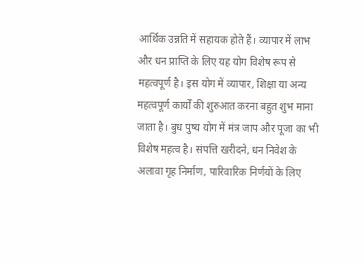आर्थिक उन्नति में सहायक होते हैं। व्यापार में लाभ और धन प्राप्ति के लिए यह योग विशेष रूप से महत्वपूर्ण है। इस योग में व्यापार, शिक्षा या अन्य महत्वपूर्ण कार्यों की शुरुआत करना बहुत शुभ माना जाता है। बुध पुष्य योग में मंत्र जाप और पूजा का भी विशेष महत्व है। संपत्ति खरीदने, धन निवेश के अलावा गृह निर्माण, पारिवारिक निर्णयों के लिए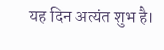यह दिन अत्यंत शुभ है।